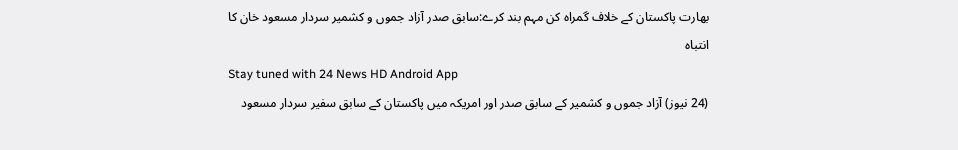بھارت پاکستان کے خلاف گمراہ کن مہم بند کرے:سابق صدر آزاد جموں و کشمیر سردار مسعود خان کا انتباہ
Stay tuned with 24 News HD Android App
(24 نیوز) آزاد جموں و کشمیر کے سابق صدر اور امریکہ میں پاکستان کے سابق سفیر سردار مسعود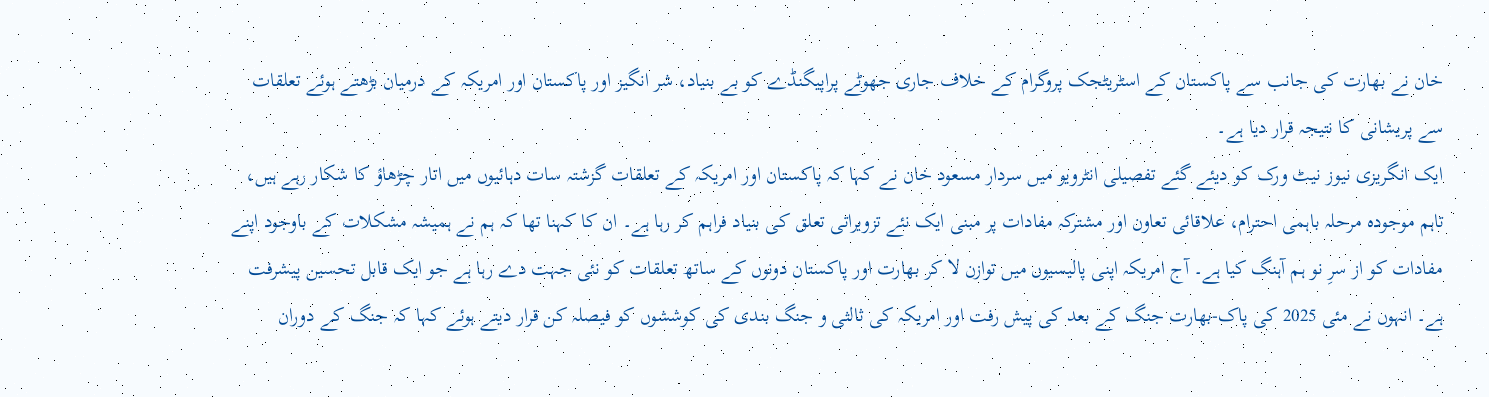خان نے بھارت کی جانب سے پاکستان کے اسٹریٹجک پروگرام کے خلاف جاری جھوٹے پراپیگنڈے کو بے بنیاد، شر انگیز اور پاکستان اور امریکہ کے درمیان بڑھتے ہوئے تعلقات سے پریشانی کا نتیجہ قرار دیا ہے۔
ایک انگریزی نیوز نیٹ ورک کو دیئے گئے تفصیلی انٹرویو میں سردار مسعود خان نے کہا کہ پاکستان اور امریکہ کے تعلقات گزشتہ سات دہائیوں میں اتار چڑھاؤ کا شکار رہے ہیں، تاہم موجودہ مرحلہ باہمی احترام، علاقائی تعاون اور مشترکہ مفادات پر مبنی ایک نئے تزویراتی تعلق کی بنیاد فراہم کر رہا ہے۔ ان کا کہنا تھا کہ ہم نے ہمیشہ مشکلات کے باوجود اپنے مفادات کو از سرِ نو ہم آہنگ کیا ہے۔ آج امریکہ اپنی پالیسیوں میں توازن لا کر بھارت اور پاکستان دونوں کے ساتھ تعلقات کو نئی جہت دے رہا ہے جو ایک قابل تحسین پیشرفت ہے۔ انہوں نے مئی 2025 کی پاک-بھارت جنگ کے بعد کی پیش رفت اور امریکہ کی ثالثی و جنگ بندی کی کوششوں کو فیصلہ کن قرار دیتے ہوئے کہا کہ جنگ کے دوران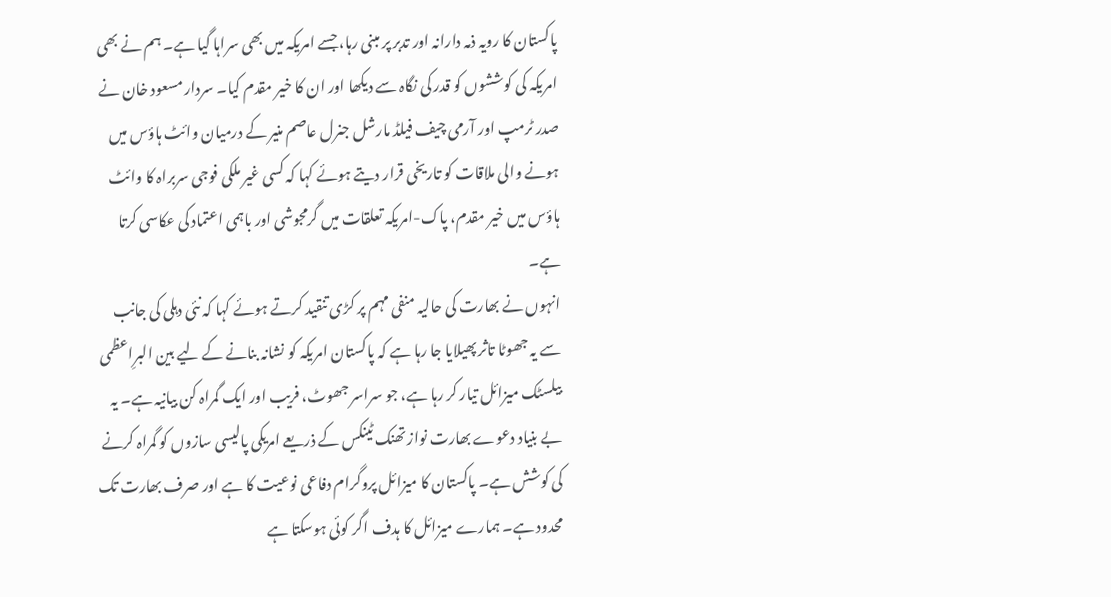پاکستان کا رویہ ذمہ دارانہ اور تدبر پر مبنی رہا، جسے امریکہ میں بھی سراہا گیا ہے۔ ہم نے بھی امریکہ کی کوششوں کو قدر کی نگاہ سے دیکھا اور ان کا خیر مقدم کیا۔ سردار مسعود خان نے صدر ٹرمپ اور آرمی چیف فیلڈ مارشل جنرل عاصم منیر کے درمیان وائٹ ہاؤس میں ہونے والی ملاقات کو تاریخی قرار دیتے ہوئے کہا کہ کسی غیر ملکی فوجی سربراہ کا وائٹ ہاؤس میں خیر مقدم، پاک-امریکہ تعلقات میں گرمجوشی اور باہمی اعتماد کی عکاسی کرتا ہے۔
انہوں نے بھارت کی حالیہ منفی مہم پر کڑی تنقید کرتے ہوئے کہا کہ نئی دہلی کی جانب سے یہ جھوٹا تاثر پھیلایا جا رہا ہے کہ پاکستان امریکہ کو نشانہ بنانے کے لیے بین البرِاعظمی بیلسٹک میزائل تیار کر رہا ہے، جو سراسر جھوٹ، فریب اور ایک گمراہ کن بیانیہ ہے۔ یہ بے بنیاد دعوے بھارت نواز تھنک ٹینکس کے ذریعے امریکی پالیسی سازوں کو گمراہ کرنے کی کوشش ہے۔ پاکستان کا میزائل پروگرام دفاعی نوعیت کا ہے اور صرف بھارت تک محدود ہے۔ ہمارے میزائل کا ہدف اگر کوئی ہوسکتا ہے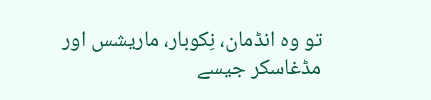تو وہ انڈمان، نِکوبار، ماریشس اور مڈغاسکر جیسے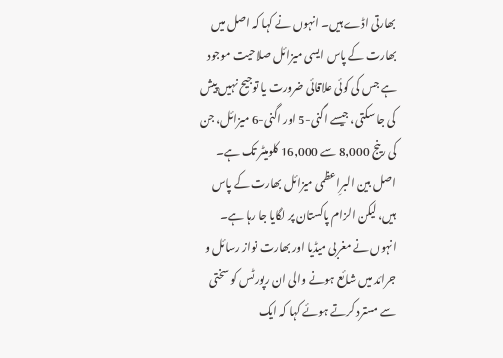بھارتی اڈے ہیں۔ انہوں نے کہا کہ اصل میں بھارت کے پاس ایسی میزائل صلاحیت موجود ہے جس کی کوئی علاقائی ضرورت یا توجیح نہیں پیش کی جا سکتی، جیسے اگنی-5 اور اگنی-6 میزائل، جن کی رینج 8,000 سے 16,000 کلومیٹر تک ہے۔ اصل بین البرِاعظمی میزائل بھارت کے پاس ہیں، لیکن الزام پاکستان پر لگایا جا رہا ہے۔ انہوں نے مغربی میڈیا اور بھارت نواز رسائل و جرائد میں شائع ہونے والی ان رپورٹس کو سختی سے مسترد کرتے ہوئے کہا کہ ایک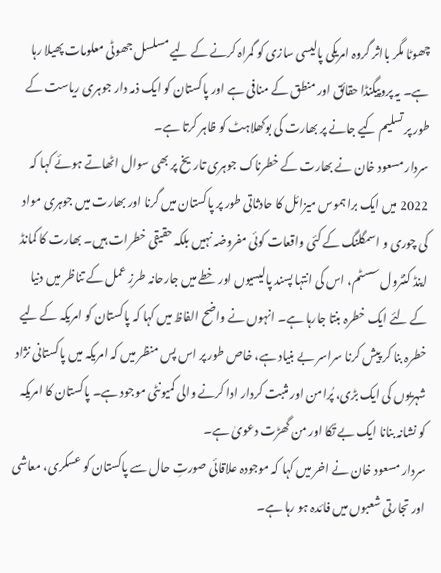چھوٹا مگر بااثر گروہ امریکی پالیسی سازی کو گمراہ کرنے کے لیے مسلسل جھوٹی معلومات پھیلا رہا ہے۔ یہ پروپیگنڈا حقائق اور منطق کے منافی ہے اور پاکستان کو ایک ذمہ دار جوہری ریاست کے طور پر تسلیم کیے جانے پر بھارت کی بوکھلاہٹ کو ظاہر کرتا ہے۔
سردار مسعود خان نے بھارت کے خطرناک جوہری تاریخ پر بھی سوال اٹھاتے ہوئے کہا کہ 2022 میں ایک براہموس میزائل کا حادثاتی طور پر پاکستان میں گرنا اور بھارت میں جوہری مواد کی چوری و اسمگلنگ کے کئی واقعات کوئی مفروضہ نہیں بلکہ حقیقی خطرات ہیں۔ بھارت کا کمانڈ اینڈ کنٹرول سسٹم، اس کی انتہا پسند پالیسیوں اور خطے میں جارحانہ طرزِ عمل کے تناظر میں دنیا کے لئے ایک خطرہ بنتا جارہا ہے۔ انہوں نے واضح الفاظ میں کہا کہ پاکستان کو امریکہ کے لیے خطرہ بنا کر پیش کرنا سراسر بے بنیاد ہے، خاص طور پر اس پس منظر میں کہ امریکہ میں پاکستانی نژاد شہریوں کی ایک بڑی، پُرامن اور مثبت کردار ادا کرنے والی کمیونٹی موجود ہے۔ پاکستان کا امریکہ کو نشانہ بنانا ایک بے تُکا اور من گھڑت دعویٰ ہے۔
سردار مسعود خان نے اخر میں کہا کہ موجودہ علاقائی صورتِ حال سے پاکستان کو عسکری، معاشی اور تجارتی شعبوں میں فائدہ ہو رہا ہے۔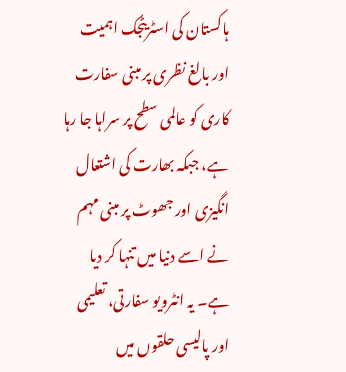ہاکستان کی اسٹریٹجک اہمیت اور بالغ نظری پر مبنی سفارت کاری کو عالمی سطح پر سراہا جا رہا ہے، جبکہ بھارت کی اشتعال انگیزی اور جھوٹ پر مبنی مہم نے اسے دنیا میں تنہا کر دیا ہے۔ یہ انٹرویو سفارتی، تعلیمی اور پالیسی حلقوں میں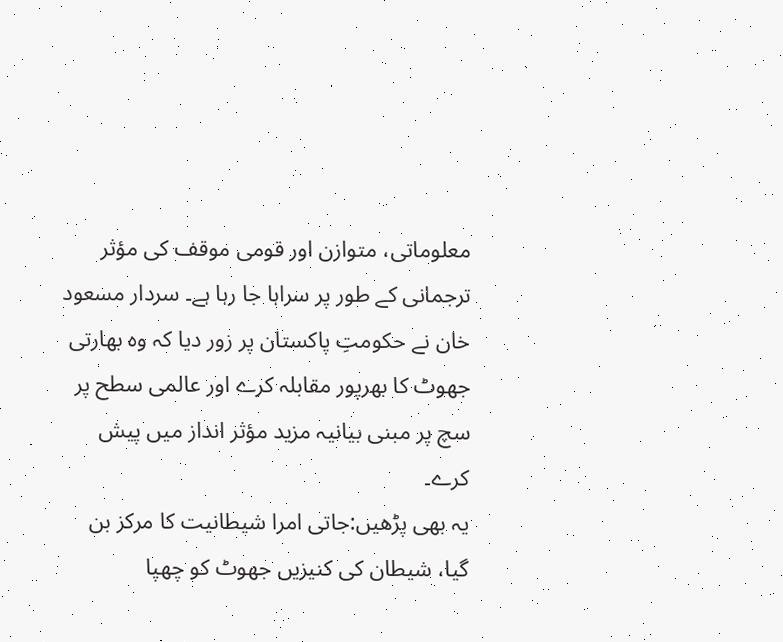معلوماتی، متوازن اور قومی موقف کی مؤثر ترجمانی کے طور پر سراہا جا رہا ہے۔ سردار مسعود خان نے حکومتِ پاکستان پر زور دیا کہ وہ بھارتی جھوٹ کا بھرپور مقابلہ کرے اور عالمی سطح پر سچ پر مبنی بیانیہ مزید مؤثر انداز میں پیش کرے۔
یہ بھی پڑھیں:جاتی امرا شیطانیت کا مرکز بن گیا، شیطان کی کنیزیں جھوٹ کو چھپا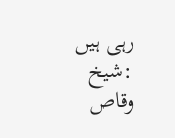رہی ہیں :شیخ وقاص